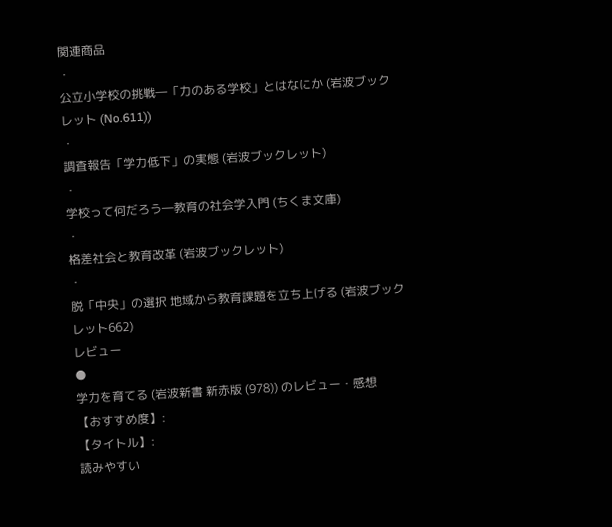関連商品
・
公立小学校の挑戦―「力のある学校」とはなにか (岩波ブックレット (No.611))
・
調査報告「学力低下」の実態 (岩波ブックレット)
・
学校って何だろう―教育の社会学入門 (ちくま文庫)
・
格差社会と教育改革 (岩波ブックレット)
・
脱「中央」の選択 地域から教育課題を立ち上げる (岩波ブックレット662)
レビュー
●
学力を育てる (岩波新書 新赤版 (978)) のレビュー・感想
【おすすめ度】:
【タイトル】:
読みやすい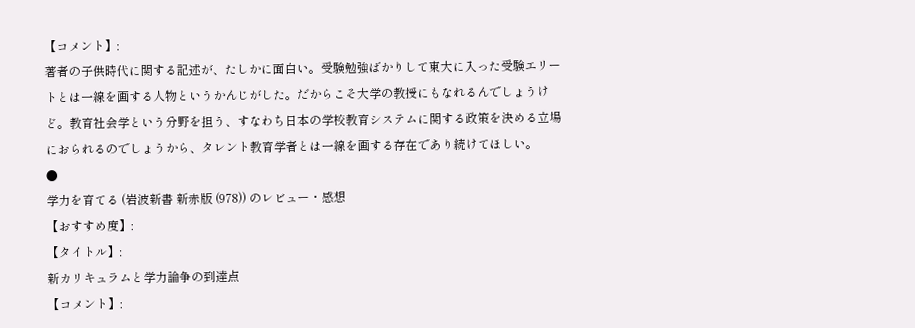【コメント】:
著者の子供時代に関する記述が、たしかに面白い。受験勉強ばかりして東大に入った受験エリートとは一線を画する人物というかんじがした。だからこそ大学の教授にもなれるんでしょうけど。教育社会学という分野を担う、すなわち日本の学校教育システムに関する政策を決める立場におられるのでしょうから、タレント教育学者とは一線を画する存在であり続けてほしい。
●
学力を育てる (岩波新書 新赤版 (978)) のレビュー・感想
【おすすめ度】:
【タイトル】:
新カリキュラムと学力論争の到達点
【コメント】: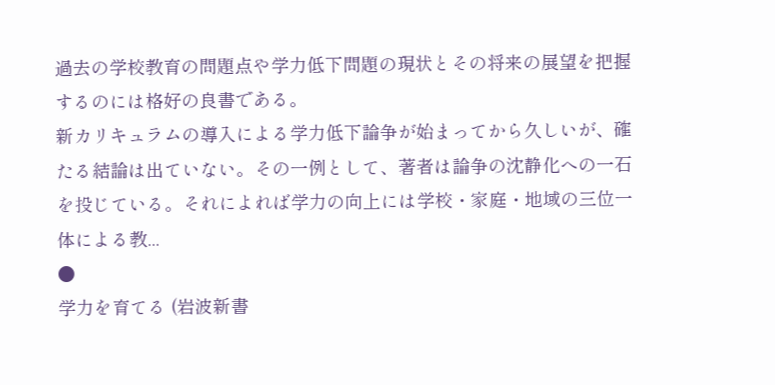過去の学校教育の問題点や学力低下問題の現状とその将来の展望を把握するのには格好の良書である。
新カリキュラムの導入による学力低下論争が始まってから久しいが、確たる結論は出ていない。その一例として、著者は論争の沈静化への一石を投じている。それによれば学力の向上には学校・家庭・地域の三位一体による教...
●
学力を育てる (岩波新書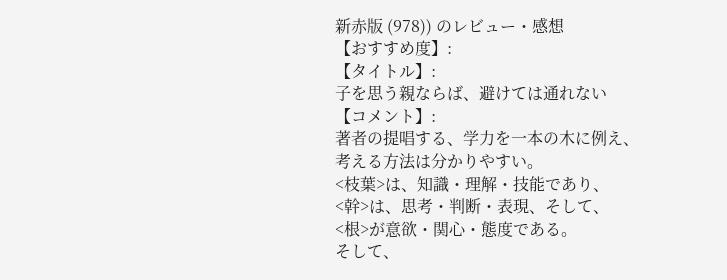新赤版 (978)) のレビュー・感想
【おすすめ度】:
【タイトル】:
子を思う親ならば、避けては通れない
【コメント】:
著者の提唱する、学力を一本の木に例え、
考える方法は分かりやすい。
<枝葉>は、知識・理解・技能であり、
<幹>は、思考・判断・表現、そして、
<根>が意欲・関心・態度である。
そして、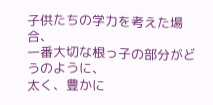子供たちの学力を考えた場合、
一番大切な根っ子の部分がどうのように、
太く、豊かに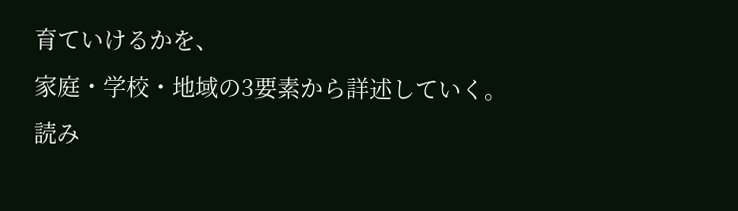育ていけるかを、
家庭・学校・地域の3要素から詳述していく。
読み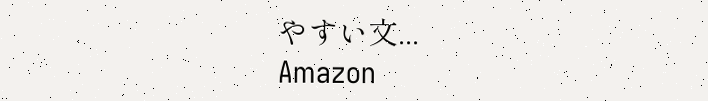やすい文...
Amazon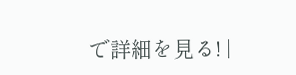で詳細を見る! |